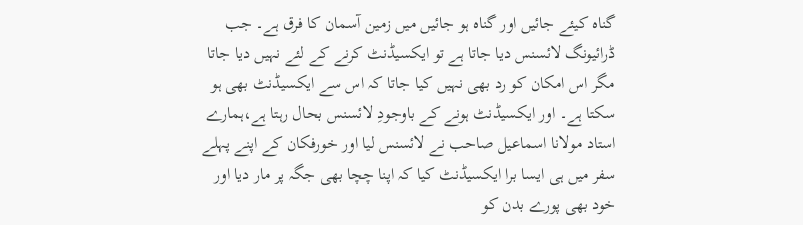گناہ کیئے جائیں اور گناہ ہو جائیں میں زمین آسمان کا فرق ہے۔ جب ڈرائیونگ لائسنس دیا جاتا ہے تو ایکسیڈنٹ کرنے کے لئے نہیں دیا جاتا مگر اس امکان کو رد بھی نہیں کیا جاتا کہ اس سے ایکسیڈنٹ بھی ہو سکتا ہے۔ اور ایکسیڈنٹ ہونے کے باوجودِ لائسنس بحال رہتا ہے،ہمارے استاد مولانا اسماعیل صاحب نے لائسنس لیا اور خورفکان کے اپنے پہلے سفر میں ہی ایسا برا ایکسیڈنٹ کیا کہ اپنا چچا بھی جگہ پر مار دیا اور خود بھی پورے بدن کو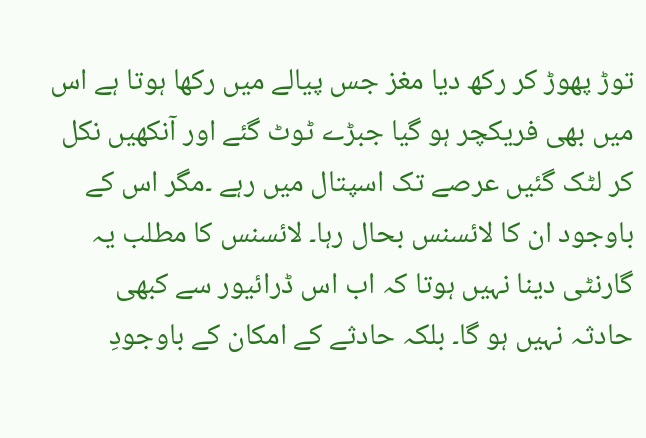توڑ پھوڑ کر رکھ دیا مغز جس پیالے میں رکھا ہوتا ہے اس میں بھی فریکچر ہو گیا جبڑے ٹوٹ گئے اور آنکھیں نکل کر لٹک گئیں عرصے تک اسپتال میں رہے ۔مگر اس کے باوجود ان کا لائسنس بحال رہا۔ لائسنس کا مطلب یہ گارنٹی دینا نہیں ہوتا کہ اب اس ڈرائیور سے کبھی حادثہ نہیں ہو گا۔ بلکہ حادثے کے امکان کے باوجودِ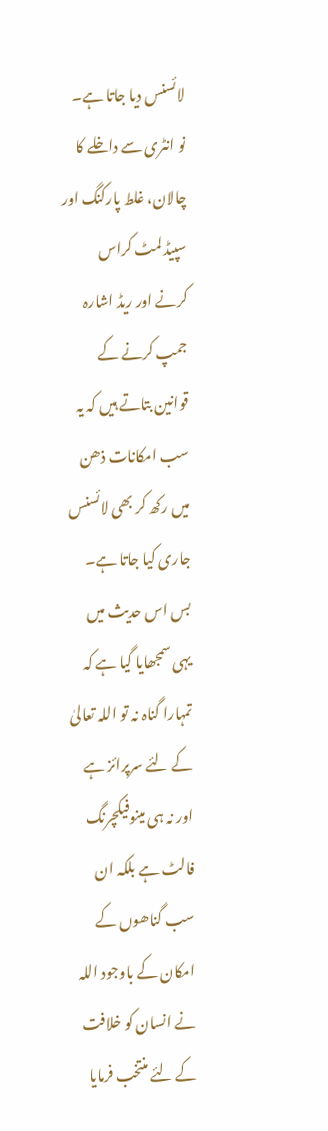لائسنس دیا جاتا ہے۔ نو انٹری سے داخلے کا چالان، غلط پارکنگ اور سپیڈ لمٹ کراس کرنے اور ریڈ اشارہ جمپ کرنے کے قوانین بتاتے ہیں کہ یہ سب امکانات ذھن میں رکھ کر بھی لائسنس جاری کیا جاتا ہے۔ بس اس حدیث میں یہی سمجھایا گیا ہے کہ تمہارا گناہ نہ تو اللہ تعالیٰ کے لئے سرپرائز ہے اور نہ ہی مینوفیکچرنگ فالٹ ہے بلکہ ان سب گناھوں کے امکان کے باوجود اللہ نے انسان کو خلافت کے لئے منتخب فرمایا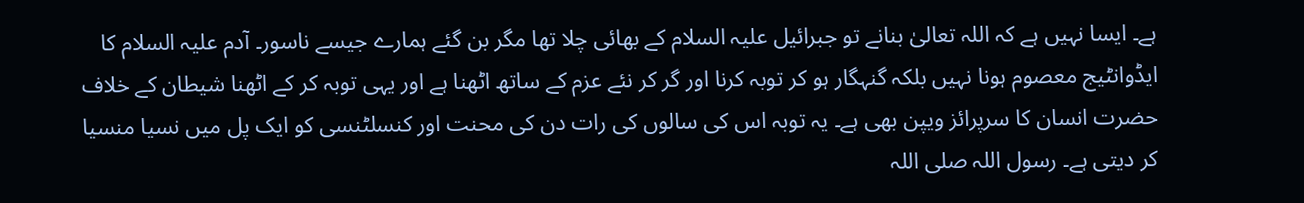ہے۔ ایسا نہیں ہے کہ اللہ تعالیٰ بنانے تو جبرائیل علیہ السلام کے بھائی چلا تھا مگر بن گئے ہمارے جیسے ناسور۔ آدم علیہ السلام کا ایڈوانٹیج معصوم ہونا نہیں بلکہ گنہگار ہو کر توبہ کرنا اور گر کر نئے عزم کے ساتھ اٹھنا ہے اور یہی توبہ کر کے اٹھنا شیطان کے خلاف حضرت انسان کا سرپرائز ویپن بھی ہے۔ یہ توبہ اس کی سالوں کی رات دن کی محنت اور کنسلٹنسی کو ایک پل میں نسیا منسیا کر دیتی ہے۔ رسول اللہ صلی اللہ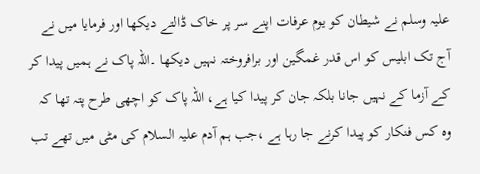علیہ وسلم نے شیطان کو یوم عرفات اپنے سر پر خاک ڈالتے دیکھا اور فرمایا میں نے آج تک ابلیس کو اس قدر غمگین اور برافروختہ نہیں دیکھا ۔اللہ پاک نے ہمیں پیدا کر کے آزما کے نہیں جانا بلکہ جان کر پیدا کیا ہے، اللہ پاک کو اچھی طرح پتہ تھا کہ وہ کس فنکار کو پیدا کرنے جا رہا ہے ،جب ہم آدم علیہ السلام کی مٹی میں تھے تب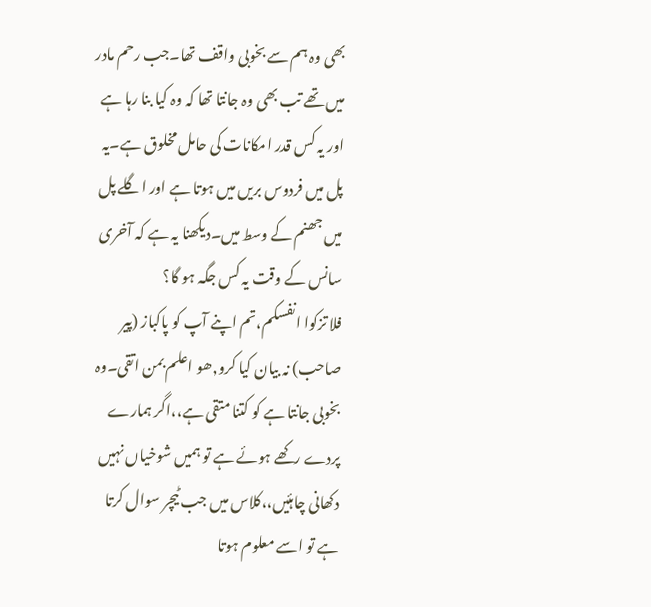بھی وہ ہم سے بخوبی واقف تھا۔جب رحم مادر میں تھے تب بھی وہ جانتا تھا کہ وہ کیا بنا رہا ہے اور یہ کس قدر امکانات کی حامل مخلوق ہے۔یہ پل میں فردوس بریں میں ہوتا ہے اور اگلے پل میں جھنم کے وسط میں۔دیکھنا یہ ہے کہ آخری سانس کے وقت یہ کس جگہ ہو گا؟
فلا تزکوا انفسکم،تم اپنے آپ کو پاکباز (پیر صاحب) نہ بیان کیا کرو,ھو اعلم بمن اتقی۔وہ بخوبی جانتا ہے کو کتنا متقی ہے،،اگر ہمارے پردے رکھے ہوئے ہے تو ہمیں شوخیاں نہیں دکھانی چاہئیں،،کلاس میں جب ٹیچر سوال کرتا ہے تو اسے معلوم ہوتا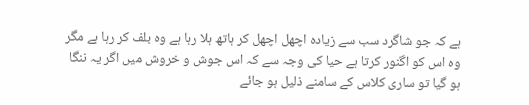ہے کہ جو شاگرد سب سے زیادہ اچھل اچھل کر ہاتھ ہلا رہا ہے وہ بلف کر رہا ہے مگر وہ اس کو اگنور کرتا ہے حیا کی وجہ سے کہ اس جوش و خروش میں اگر یہ ننگا ہو گیا تو ساری کلاس کے سامنے ذلیل ہو جائے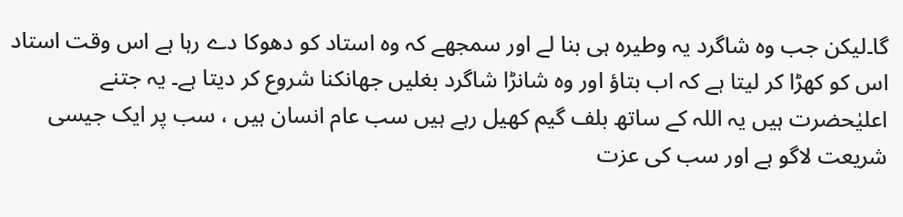گا۔لیکن جب وہ شاگرد یہ وطیرہ ہی بنا لے اور سمجھے کہ وہ استاد کو دھوکا دے رہا ہے اس وقت استاد اس کو کھڑا کر لیتا ہے کہ اب بتاؤ اور وہ شانڑا شاگرد بغلیں جھانکنا شروع کر دیتا ہے۔ یہ جتنے اعلیٰحضرت ہیں یہ اللہ کے ساتھ بلف گیم کھیل رہے ہیں سب عام انسان ہیں ، سب پر ایک جیسی شریعت لاگو ہے اور سب کی عزت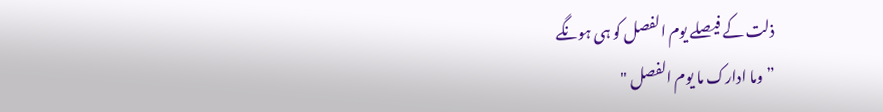ذلت کے فیصلے یوم الفصل کو ہی ہونگے
” وما ادارک ما یوم الفصل "